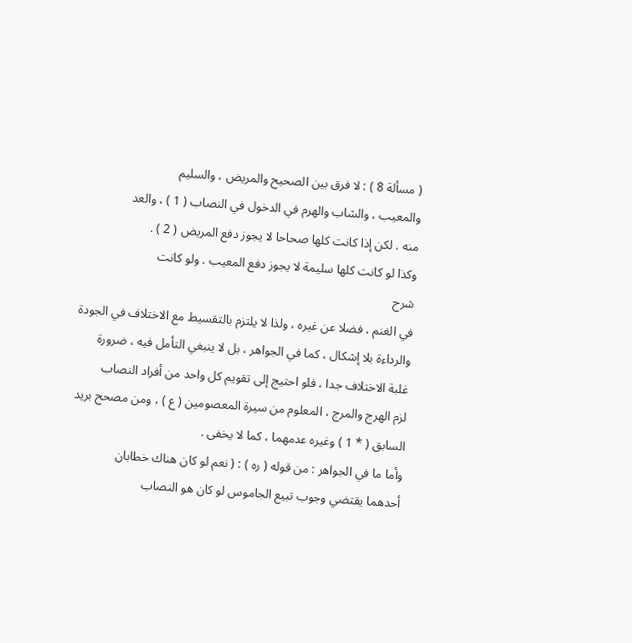( مسألة 8 ) : لا فرق بين الصحيح والمريض ، والسليم
والمعيب ، والشاب والهرم في الدخول في النصاب ( 1 ) ، والعد
منه . لكن إذا كانت كلها صحاحا لا يجوز دفع المريض ( 2 ) .
وكذا لو كانت كلها سليمة لا يجوز دفع المعيب . ولو كانت
شرح
في الغنم ، فضلا عن غيره ، ولذا لا يلتزم بالتقسيط مع الاختلاف في الجودة
والرداءة بلا إشكال ، كما في الجواهر ، بل لا ينبغي التأمل فيه ، ضرورة
غلبة الاختلاف جدا ، فلو احتيج إلى تقويم كل واحد من أفراد النصاب
لزم الهرج والمرج ، المعلوم من سيرة المعصومين ( ع ) ، ومن مصحح بريد
السابق ( * 1 ) وغيره عدمهما ، كما لا يخفى .
وأما ما في الجواهر : من قوله ( ره ) : ( نعم لو كان هناك خطابان
أحدهما يقتضي وجوب تبيع الجاموس لو كان هو النصاب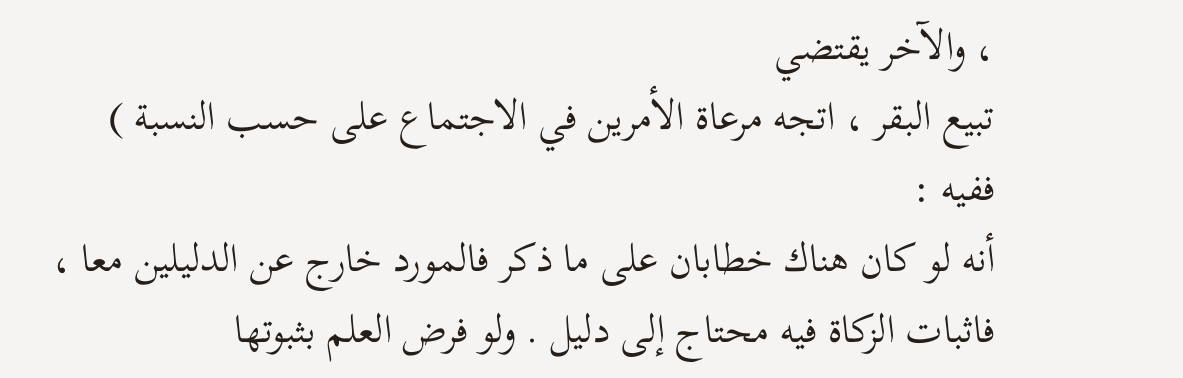، والآخر يقتضي
تبيع البقر ، اتجه مرعاة الأمرين في الاجتماع على حسب النسبة ) ففيه :
أنه لو كان هناك خطابان على ما ذكر فالمورد خارج عن الدليلين معا ،
فاثبات الزكاة فيه محتاج إلى دليل . ولو فرض العلم بثبوتها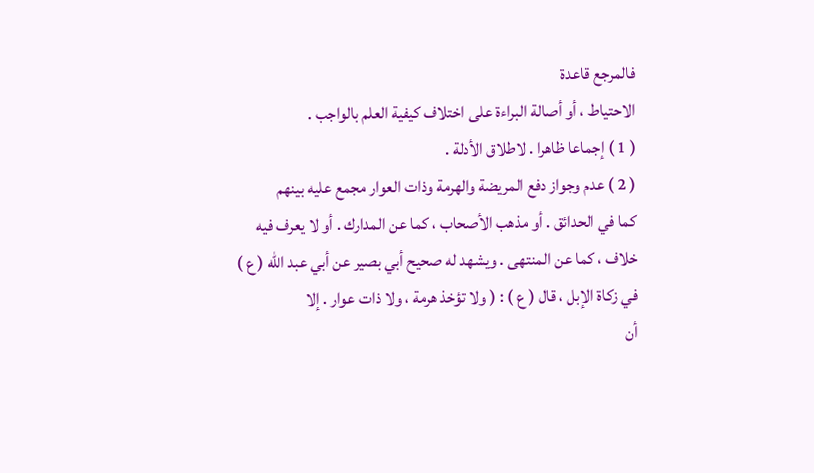فالمرجع قاعدة
الاحتياط ، أو أصالة البراءة على اختلاف كيفية العلم بالواجب .
( 1 ) إجماعا ظاهرا . لاطلاق الأدلة .
( 2 ) عدم وجواز دفع المريضة والهرمة وذات العوار مجمع عليه بينهم
كما في الحدائق . أو مذهب الأصحاب ، كما عن المدارك . أو لا يعرف فيه
خلاف ، كما عن المنتهى . ويشهد له صحيح أبي بصير عن أبي عبد الله ( ع )
في زكاة الإبل ، قال ( ع ) : ( ولا تؤخذ هرمة ، ولا ذات عوار . إلا
أن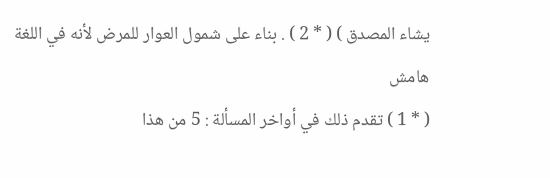يشاء المصدق ) ( * 2 ) . بناء على شمول العوار للمرض لأنه في اللغة
هامش
( * 1 ) تقدم ذلك في أواخر المسألة : 5 من هذا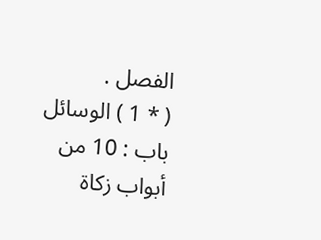الفصل .
( * 1 ) الوسائل باب : 10 من أبواب زكاة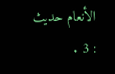الأنعام حديث : 3 .